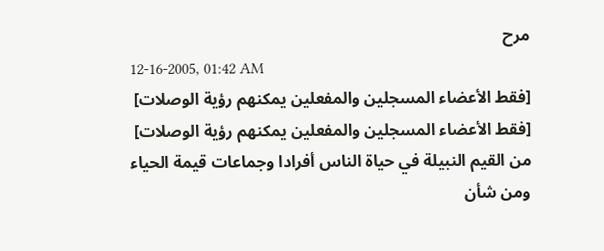مرح
12-16-2005, 01:42 AM
[فقط الأعضاء المسجلين والمفعلين يمكنهم رؤية الوصلات]
[فقط الأعضاء المسجلين والمفعلين يمكنهم رؤية الوصلات]
من القيم النبيلة في حياة الناس أفرادا وجماعات قيمة الحياء
ومن شأن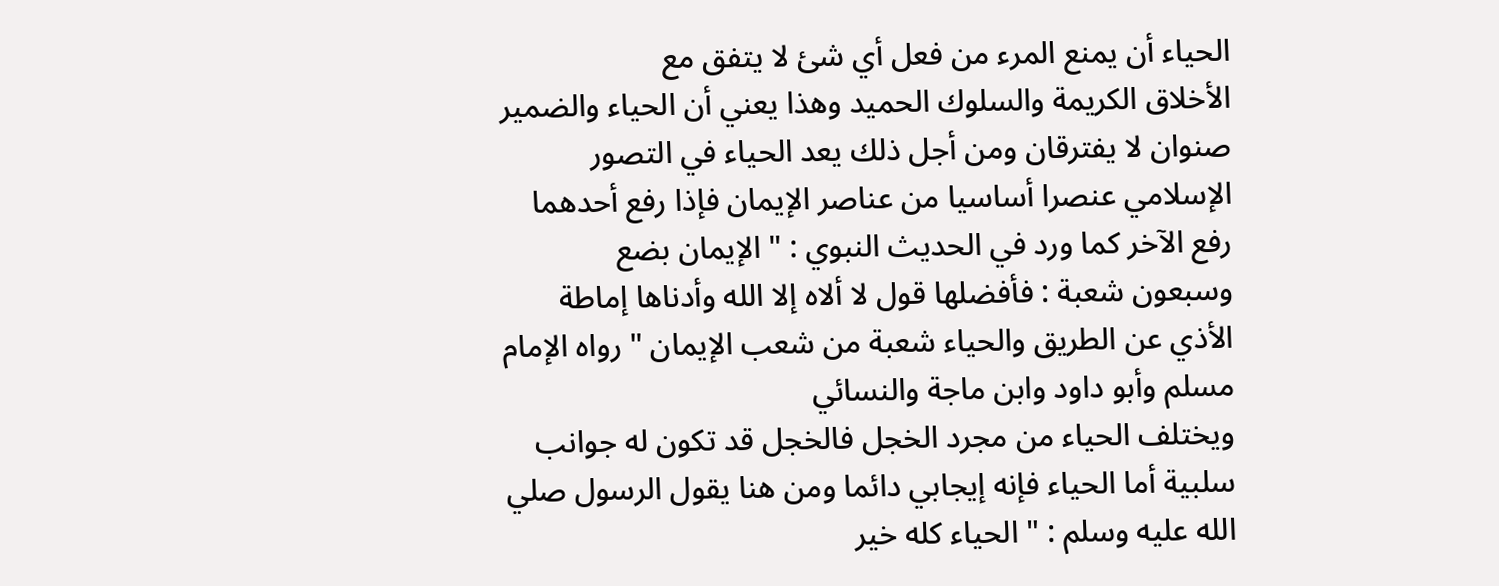الحياء أن يمنع المرء من فعل أي شئ لا يتفق مع
الأخلاق الكريمة والسلوك الحميد وهذا يعني أن الحياء والضمير
صنوان لا يفترقان ومن أجل ذلك يعد الحياء في التصور
الإسلامي عنصرا أساسيا من عناصر الإيمان فإذا رفع أحدهما
رفع الآخر كما ورد في الحديث النبوي : " الإيمان بضع
وسبعون شعبة : فأفضلها قول لا ألاه إلا الله وأدناها إماطة
الأذي عن الطريق والحياء شعبة من شعب الإيمان " رواه الإمام
مسلم وأبو داود وابن ماجة والنسائي
ويختلف الحياء من مجرد الخجل فالخجل قد تكون له جوانب
سلبية أما الحياء فإنه إيجابي دائما ومن هنا يقول الرسول صلي
الله عليه وسلم : " الحياء كله خير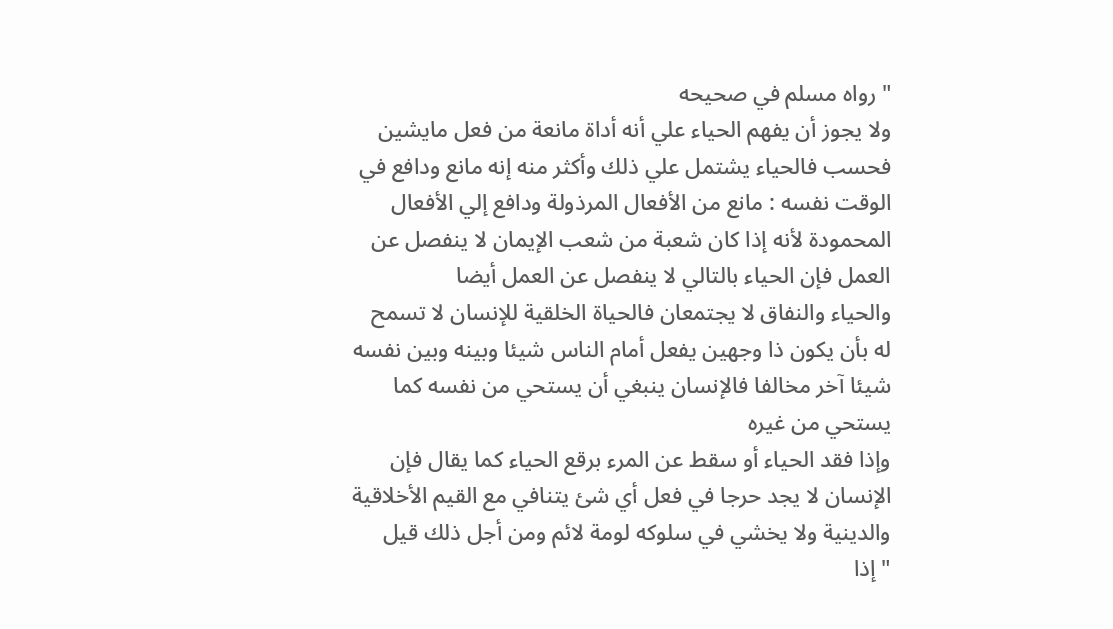" رواه مسلم في صحيحه
ولا يجوز أن يفهم الحياء علي أنه أداة مانعة من فعل مايشين
فحسب فالحياء يشتمل علي ذلك وأكثر منه إنه مانع ودافع في
الوقت نفسه : مانع من الأفعال المرذولة ودافع إلي الأفعال
المحمودة لأنه إذا كان شعبة من شعب الإيمان لا ينفصل عن
العمل فإن الحياء بالتالي لا ينفصل عن العمل أيضا
والحياء والنفاق لا يجتمعان فالحياة الخلقية للإنسان لا تسمح
له بأن يكون ذا وجهين يفعل أمام الناس شيئا وبينه وبين نفسه
شيئا آخر مخالفا فالإنسان ينبغي أن يستحي من نفسه كما
يستحي من غيره
وإذا فقد الحياء أو سقط عن المرء برقع الحياء كما يقال فإن
الإنسان لا يجد حرجا في فعل أي شئ يتنافي مع القيم الأخلاقية
والدينية ولا يخشي في سلوكه لومة لائم ومن أجل ذلك قيل
" إذا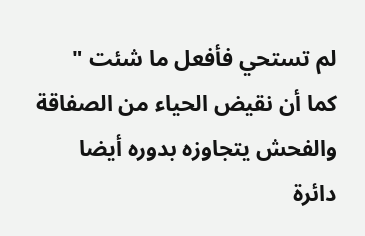لم تستحي فأفعل ما شئت "
كما أن نقيض الحياء من الصفاقة والفحش يتجاوزه بدوره أيضا
دائرة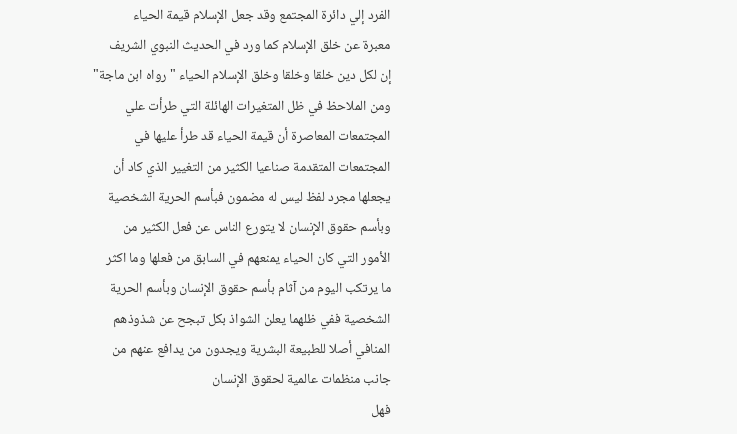الفرد إلي دائرة المجتمع وقد جعل الإسلام قيمة الحياء
معبرة عن خلق الإسلام كما ورد في الحديث النبوي الشريف
إن لكل دين خلقا وخلقا وخلق الإسلام الحياء " رواه ابن ماجة"
ومن الملاحظ في ظل المتغيرات الهائلة التي طرأت علي
المجتمعات المعاصرة أن قيمة الحياء قد طرأ عليها في
المجتمعات المتقدمة صناعيا الكثير من التغيير الذي كاد أن
يجعلها مجرد لفظ ليس له مضمون فبأسم الحرية الشخصية
وبأسم حقوق الإنسان لا يتورع الناس عن فعل الكثير من
الأمور التي كان الحياء يمنعهم في السابق من فعلها وما اكثر
ما يرتكب اليوم من آثام بأسم حقوق الإنسان وبأسم الحرية
الشخصية ففي ظلهما يعلن الشواذ بكل تبجح عن شذوذهم
المنافي أصلا للطبيعة البشرية ويجدون من يدافع عنهم من
جانب منظمات عالمية لحقوق الإنسان
فهل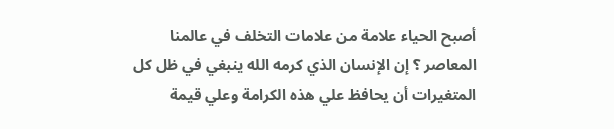أصبح الحياء علامة من علامات التخلف في عالمنا
المعاصر ؟ إن الإنسان الذي كرمه الله ينبغي في ظل كل
المتغيرات أن يحافظ علي هذه الكرامة وعلي قيمة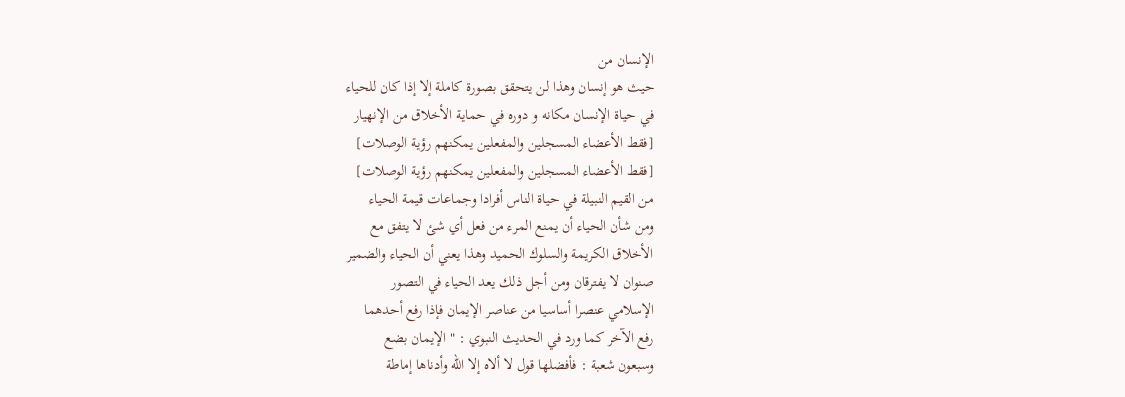الإنسان من
حيث هو إنسان وهذا لن يتحقق بصورة كاملة إلا إذا كان للحياء
في حياة الإنسان مكانه و دوره في حماية الأخلاق من الإنهيار
[فقط الأعضاء المسجلين والمفعلين يمكنهم رؤية الوصلات]
[فقط الأعضاء المسجلين والمفعلين يمكنهم رؤية الوصلات]
من القيم النبيلة في حياة الناس أفرادا وجماعات قيمة الحياء
ومن شأن الحياء أن يمنع المرء من فعل أي شئ لا يتفق مع
الأخلاق الكريمة والسلوك الحميد وهذا يعني أن الحياء والضمير
صنوان لا يفترقان ومن أجل ذلك يعد الحياء في التصور
الإسلامي عنصرا أساسيا من عناصر الإيمان فإذا رفع أحدهما
رفع الآخر كما ورد في الحديث النبوي : " الإيمان بضع
وسبعون شعبة : فأفضلها قول لا ألاه إلا الله وأدناها إماطة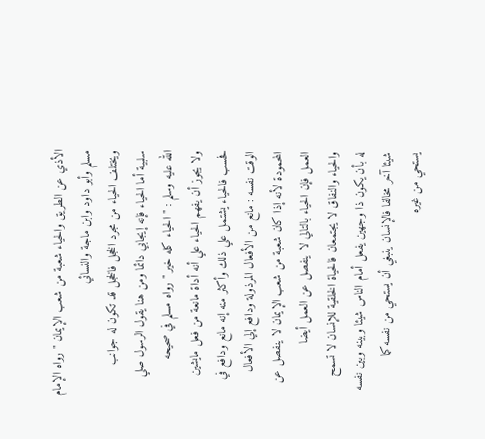الأذي عن الطريق والحياء شعبة من شعب الإيمان " رواه الإمام
مسلم وأبو داود وابن ماجة والنسائي
ويختلف الحياء من مجرد الخجل فالخجل قد تكون له جوانب
سلبية أما الحياء فإنه إيجابي دائما ومن هنا يقول الرسول صلي
الله عليه وسلم : " الحياء كله خير " رواه مسلم في صحيحه
ولا يجوز أن يفهم الحياء علي أنه أداة مانعة من فعل مايشين
فحسب فالحياء يشتمل علي ذلك وأكثر منه إنه مانع ودافع في
الوقت نفسه : مانع من الأفعال المرذولة ودافع إلي الأفعال
المحمودة لأنه إذا كان شعبة من شعب الإيمان لا ينفصل عن
العمل فإن الحياء بالتالي لا ينفصل عن العمل أيضا
والحياء والنفاق لا يجتمعان فالحياة الخلقية للإنسان لا تسمح
له بأن يكون ذا وجهين يفعل أمام الناس شيئا وبينه وبين نفسه
شيئا آخر مخالفا فالإنسان ينبغي أن يستحي من نفسه كما
يستحي من غيره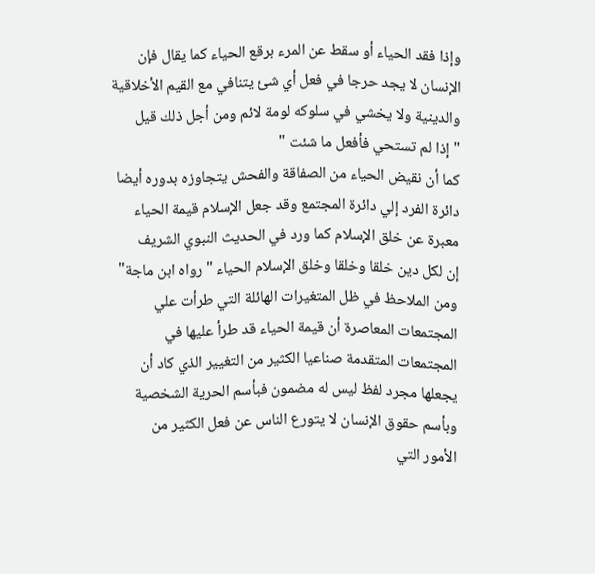وإذا فقد الحياء أو سقط عن المرء برقع الحياء كما يقال فإن
الإنسان لا يجد حرجا في فعل أي شئ يتنافي مع القيم الأخلاقية
والدينية ولا يخشي في سلوكه لومة لائم ومن أجل ذلك قيل
" إذا لم تستحي فأفعل ما شئت "
كما أن نقيض الحياء من الصفاقة والفحش يتجاوزه بدوره أيضا
دائرة الفرد إلي دائرة المجتمع وقد جعل الإسلام قيمة الحياء
معبرة عن خلق الإسلام كما ورد في الحديث النبوي الشريف
إن لكل دين خلقا وخلقا وخلق الإسلام الحياء " رواه ابن ماجة"
ومن الملاحظ في ظل المتغيرات الهائلة التي طرأت علي
المجتمعات المعاصرة أن قيمة الحياء قد طرأ عليها في
المجتمعات المتقدمة صناعيا الكثير من التغيير الذي كاد أن
يجعلها مجرد لفظ ليس له مضمون فبأسم الحرية الشخصية
وبأسم حقوق الإنسان لا يتورع الناس عن فعل الكثير من
الأمور التي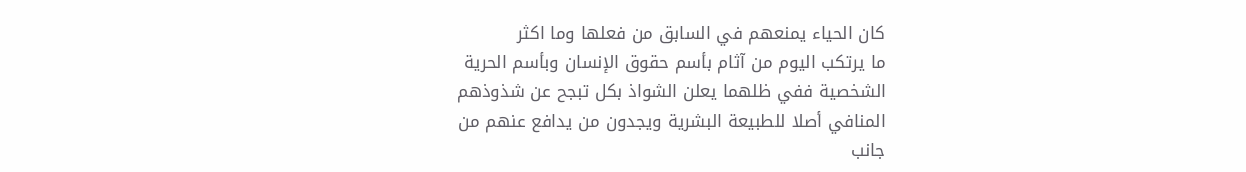كان الحياء يمنعهم في السابق من فعلها وما اكثر
ما يرتكب اليوم من آثام بأسم حقوق الإنسان وبأسم الحرية
الشخصية ففي ظلهما يعلن الشواذ بكل تبجح عن شذوذهم
المنافي أصلا للطبيعة البشرية ويجدون من يدافع عنهم من
جانب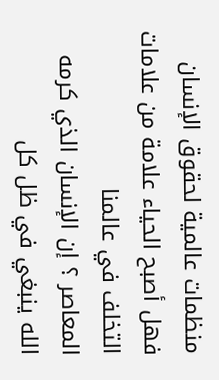منظمات عالمية لحقوق الإنسان
فهل أصبح الحياء علامة من علامات التخلف في عالمنا
المعاصر ؟ إن الإنسان الذي كرمه الله ينبغي في ظل كل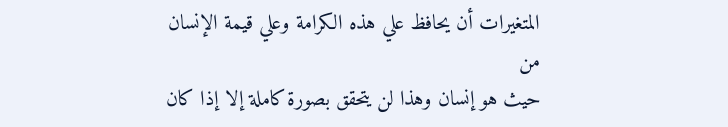المتغيرات أن يحافظ علي هذه الكرامة وعلي قيمة الإنسان من
حيث هو إنسان وهذا لن يتحقق بصورة كاملة إلا إذا كان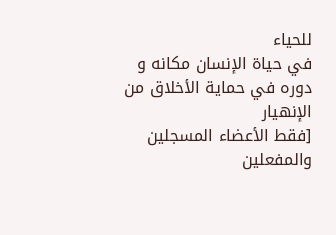للحياء
في حياة الإنسان مكانه و دوره في حماية الأخلاق من الإنهيار
[فقط الأعضاء المسجلين والمفعلين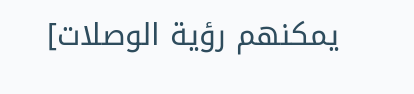يمكنهم رؤية الوصلات]